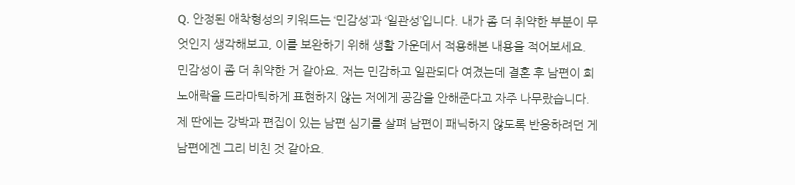Q. 안정된 애착형성의 키워드는 ‘민감성’과 ‘일관성’입니다. 내가 좀 더 취약한 부분이 무엇인지 생각해보고, 이를 보완하기 위해 생활 가운데서 적용해본 내용을 적어보세요.
민감성이 좀 더 취약한 거 같아요. 저는 민감하고 일관되다 여겼는데 결혼 후 남편이 희노애락을 드라마틱하게 표현하지 않는 저에게 공감을 안해준다고 자주 나무랐습니다. 제 딴에는 강박과 편집이 있는 남편 심기를 살펴 남편이 패닉하지 않도록 반응하려던 게 남편에겐 그리 비친 것 같아요.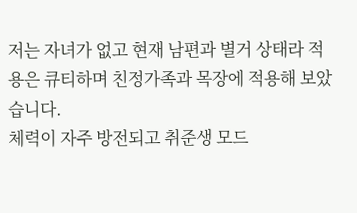저는 자녀가 없고 현재 남편과 별거 상태라 적용은 큐티하며 친정가족과 목장에 적용해 보았습니다.
체력이 자주 방전되고 취준생 모드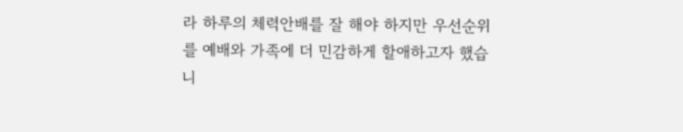라 하루의 체력안배를 잘 해야 하지만 우선순위를 예배와 가족에 더 민감하게 할애하고자 했습니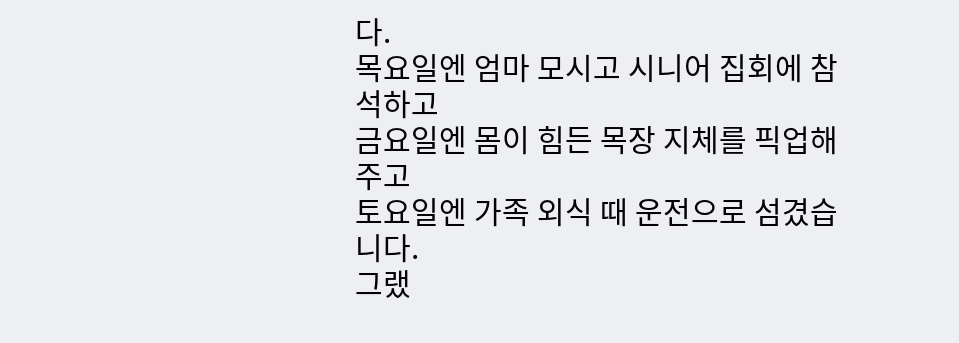다.
목요일엔 엄마 모시고 시니어 집회에 참석하고
금요일엔 몸이 힘든 목장 지체를 픽업해 주고
토요일엔 가족 외식 때 운전으로 섬겼습니다.
그랬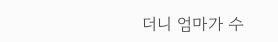더니 엄마가 수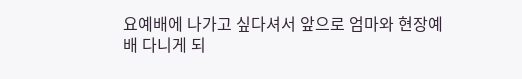요예배에 나가고 싶다셔서 앞으로 엄마와 현장예배 다니게 되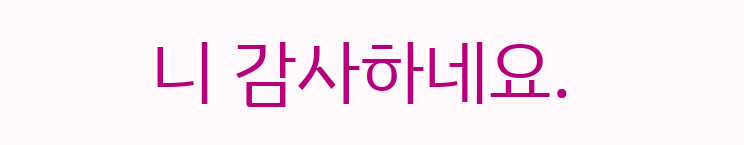니 감사하네요.